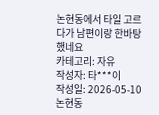논현동에서 타일 고르다가 남편이랑 한바탕 했네요
카테고리: 자유
작성자: 타***이
작성일: 2026-05-10
논현동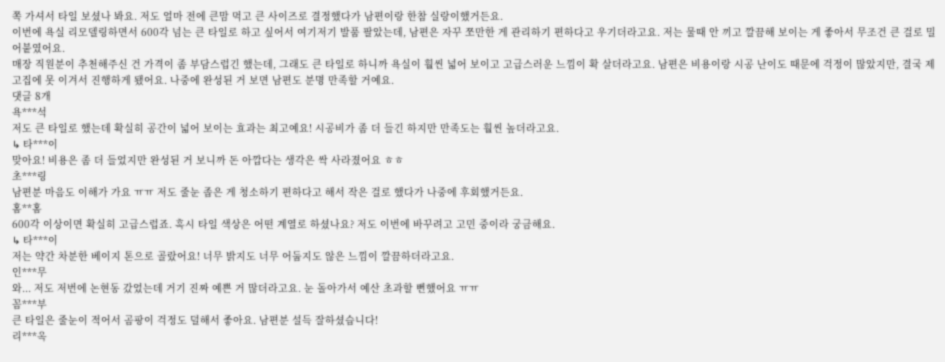쪽 가셔서 타일 보셨나 봐요. 저도 얼마 전에 큰맘 먹고 큰 사이즈로 결정했다가 남편이랑 한참 실랑이했거든요.
이번에 욕실 리모델링하면서 600각 넘는 큰 타일로 하고 싶어서 여기저기 발품 팔았는데, 남편은 자꾸 쪼만한 게 관리하기 편하다고 우기더라고요. 저는 물때 안 끼고 깔끔해 보이는 게 좋아서 무조건 큰 걸로 밀어붙였어요.
매장 직원분이 추천해주신 건 가격이 좀 부담스럽긴 했는데, 그래도 큰 타일로 하니까 욕실이 훨씬 넓어 보이고 고급스러운 느낌이 확 살더라고요. 남편은 비용이랑 시공 난이도 때문에 걱정이 많았지만, 결국 제 고집에 못 이겨서 진행하게 됐어요. 나중에 완성된 거 보면 남편도 분명 만족할 거예요.
댓글 8개
욕***석
저도 큰 타일로 했는데 확실히 공간이 넓어 보이는 효과는 최고예요! 시공비가 좀 더 들긴 하지만 만족도는 훨씬 높더라고요.
↳ 타***이
맞아요! 비용은 좀 더 들었지만 완성된 거 보니까 돈 아깝다는 생각은 싹 사라졌어요 ㅎㅎ
초***링
남편분 마음도 이해가 가요 ㅠㅠ 저도 줄눈 좁은 게 청소하기 편하다고 해서 작은 걸로 했다가 나중에 후회했거든요.
홈**홈
600각 이상이면 확실히 고급스럽죠. 혹시 타일 색상은 어떤 계열로 하셨나요? 저도 이번에 바꾸려고 고민 중이라 궁금해요.
↳ 타***이
저는 약간 차분한 베이지 톤으로 골랐어요! 너무 밝지도 너무 어둡지도 않은 느낌이 깔끔하더라고요.
인***무
와... 저도 저번에 논현동 갔었는데 거기 진짜 예쁜 거 많더라고요. 눈 돌아가서 예산 초과할 뻔했어요 ㅠㅠ
꼼***부
큰 타일은 줄눈이 적어서 곰팡이 걱정도 덜해서 좋아요. 남편분 설득 잘하셨습니다!
리***옥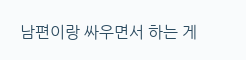남편이랑 싸우면서 하는 게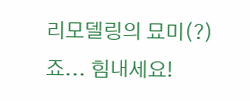리모델링의 묘미(?)죠... 힘내세요!